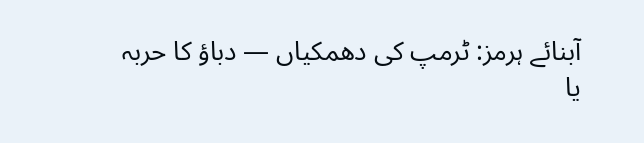آبنائے ہرمز: ٹرمپ کی دھمکیاں — دباؤ کا حربہ یا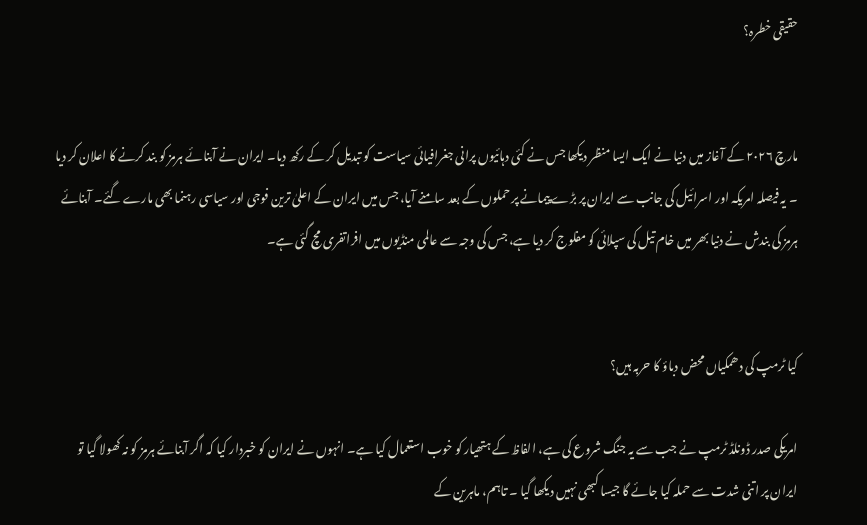حقیقی خطرہ؟


مارچ ۲۰۲۶ کے آغاز میں دنیا نے ایک ایسا منظر دیکھا جس نے کئی دہائیوں پرانی جغرافیائی سیاست کو تبدیل کر کے رکھ دیا۔ ایران نے آبنائے ہرمز کو بند کرنے کا اعلان کر دیا ۔ یہ فیصلہ امریکہ اور اسرائیل کی جانب سے ایران پر بڑے پیمانے پر حملوں کے بعد سامنے آیا، جس میں ایران کے اعلیٰ ترین فوجی اور سیاسی رہنما بھی مارے گئے۔ آبنائے ہرمز کی بندش نے دنیا بھر میں خام تیل کی سپلائی کو مفلوج کر دیا ہے، جس کی وجہ سے عالمی منڈیوں میں افراتفری مچ گئی ہے۔


کیا ٹرمپ کی دھمکیاں محض دباؤ کا حربہ ہیں؟

امریکی صدر ڈونلڈ ٹرمپ نے جب سے یہ جنگ شروع کی ہے، الفاظ کے ہتھیار کو خوب استعمال کیا ہے۔ انہوں نے ایران کو خبردار کیا کہ اگر آبنائے ہرمز کو نہ کھولا گیا تو ایران پر اتنی شدت سے حملہ کیا جائے گا جیسا کبھی نہیں دیکھا گیا ۔ تاہم، ماہرین کے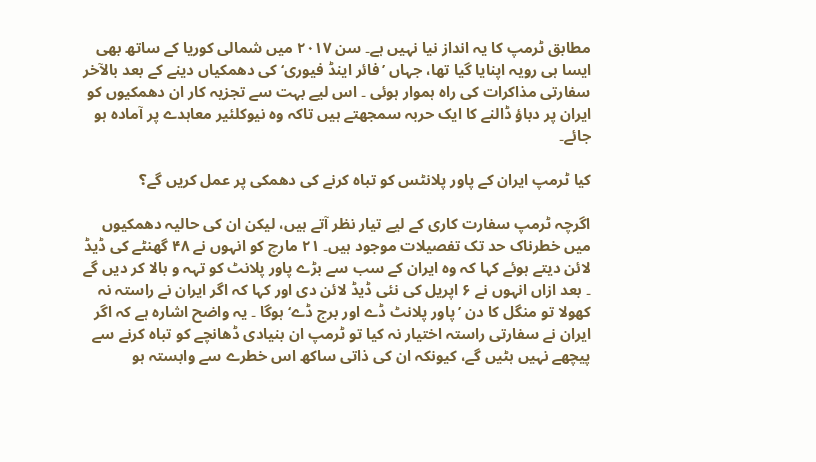مطابق ٹرمپ کا یہ انداز نیا نہیں ہے۔ سن ۲۰۱۷ میں شمالی کوریا کے ساتھ بھی ایسا ہی رویہ اپنایا گیا تھا، جہاں ’فائر اینڈ فیوری‘ کی دھمکیاں دینے کے بعد بالآخر سفارتی مذاکرات کی راہ ہموار ہوئی ۔ اس لیے بہت سے تجزیہ کار ان دھمکیوں کو ایران پر دباؤ ڈالنے کا ایک حربہ سمجھتے ہیں تاکہ وہ نیوکلئیر معاہدے پر آمادہ ہو جائے۔

کیا ٹرمپ ایران کے پاور پلانٹس کو تباہ کرنے کی دھمکی پر عمل کریں گے؟

اگرچہ ٹرمپ سفارت کاری کے لیے تیار نظر آتے ہیں، لیکن ان کی حالیہ دھمکیوں میں خطرناک حد تک تفصیلات موجود ہیں۔ ۲۱ مارچ کو انہوں نے ۴۸ گھنٹے کی ڈیڈ لائن دیتے ہوئے کہا کہ وہ ایران کے سب سے بڑے پاور پلانٹ کو تہہ و بالا کر دیں گے ۔ بعد ازاں انہوں نے ۶ اپریل کی نئی ڈیڈ لائن دی اور کہا کہ اگر ایران نے راستہ نہ کھولا تو منگل کا دن ’پاور پلانٹ ڈے اور برج ڈے‘ ہوگا ۔ یہ واضح اشارہ ہے کہ اگر ایران نے سفارتی راستہ اختیار نہ کیا تو ٹرمپ ان بنیادی ڈھانچے کو تباہ کرنے سے پیچھے نہیں ہٹیں گے، کیونکہ ان کی ذاتی ساکھ اس خطرے سے وابستہ ہو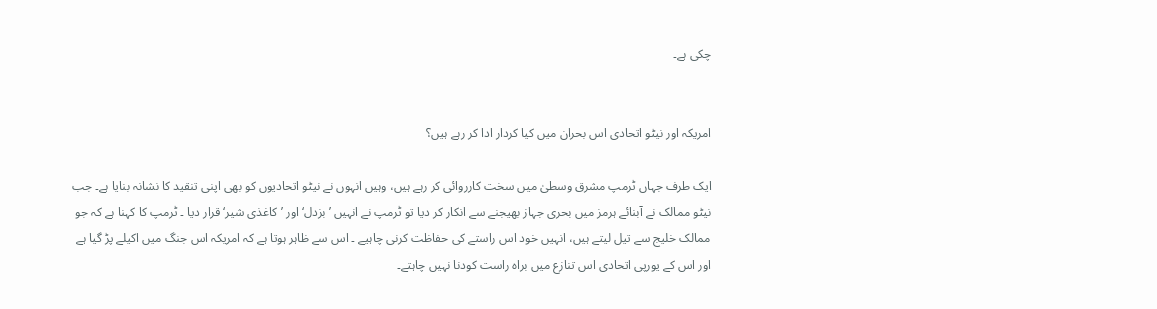چکی ہے۔


امریکہ اور نیٹو اتحادی اس بحران میں کیا کردار ادا کر رہے ہیں؟

ایک طرف جہاں ٹرمپ مشرق وسطیٰ میں سخت کارروائی کر رہے ہیں، وہیں انہوں نے نیٹو اتحادیوں کو بھی اپنی تنقید کا نشانہ بنایا ہے۔ جب نیٹو ممالک نے آبنائے ہرمز میں بحری جہاز بھیجنے سے انکار کر دیا تو ٹرمپ نے انہیں ’بزدل‘ اور ’کاغذی شیر‘ قرار دیا ۔ ٹرمپ کا کہنا ہے کہ جو ممالک خلیج سے تیل لیتے ہیں، انہیں خود اس راستے کی حفاظت کرنی چاہیے ۔ اس سے ظاہر ہوتا ہے کہ امریکہ اس جنگ میں اکیلے پڑ گیا ہے اور اس کے یورپی اتحادی اس تنازع میں براہ راست کودنا نہیں چاہتے۔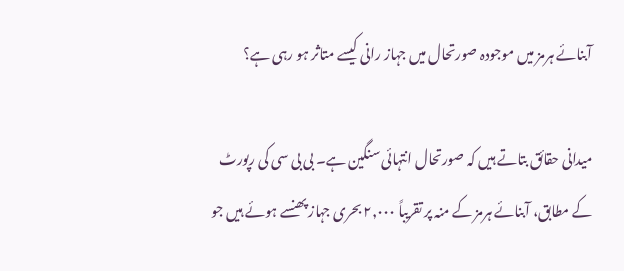آبنائے ہرمز میں موجودہ صورتحال میں جہاز رانی کیسے متاثر ہو رہی ہے؟

میدانی حقائق بتاتے ہیں کہ صورتحال انتہائی سنگین ہے۔ بی بی سی کی رپورٹ کے مطابق، آبنائے ہرمز کے منہ پر تقریباً ۲,۰۰۰ بحری جہاز پھنسے ہوئے ہیں جو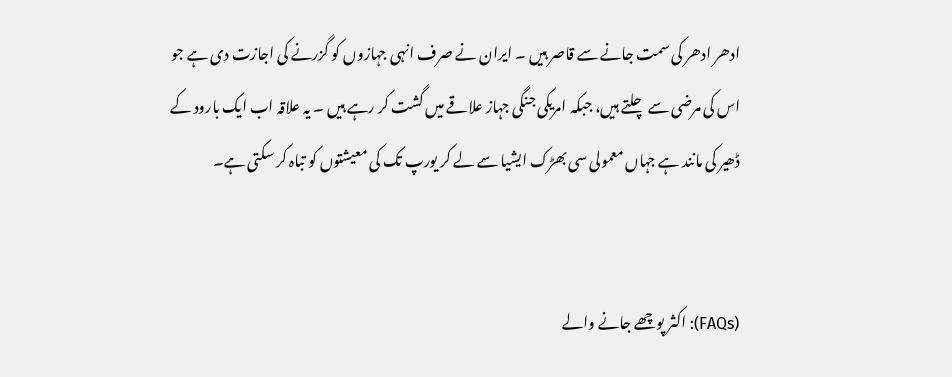ادھر ادھر کی سمت جانے سے قاصر ہیں ۔ ایران نے صرف انہی جہازوں کو گزرنے کی اجازت دی ہے جو اس کی مرضی سے چلتے ہیں، جبکہ امریکی جنگی جہاز علاقے میں گشت کر رہے ہیں ۔ یہ علاقہ اب ایک بارود کے ڈھیر کی مانند ہے جہاں معمولی سی بھڑک ایشیا سے لے کر یورپ تک کی معیشتوں کو تباہ کر سکتی ہے۔


(FAQs): اکثر پوچھے جانے والے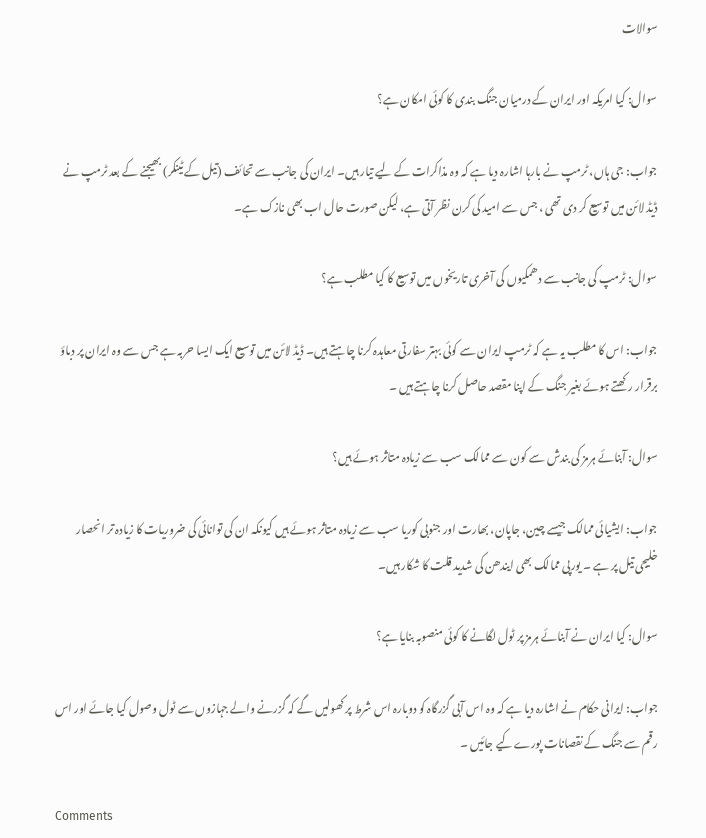سوالات

سوال: کیا امریکہ اور ایران کے درمیان جنگ بندی کا کوئی امکان ہے؟

جواب: جی ہاں، ٹرمپ نے بارہا اشارہ دیا ہے کہ وہ مذاکرات کے لیے تیار ہیں۔ ایران کی جانب سے تحائف (تیل کے ٹینکر) بھیجنے کے بعد ٹرمپ نے ڈیڈ لائن میں توسیع کر دی تھی ، جس سے امید کی کرن نظر آتی ہے، لیکن صورت حال اب بھی نازک ہے۔

سوال: ٹرمپ کی جانب سے دھمکیوں کی آخری تاریخوں میں توسیع کا کیا مطلب ہے؟

جواب: اس کا مطلب یہ ہے کہ ٹرمپ ایران سے کوئی بہتر سفارتی معاہدہ کرنا چاہتے ہیں۔ ڈیڈ لائن میں توسیع ایک ایسا حربہ ہے جس سے وہ ایران پر دباؤ برقرار رکھتے ہوئے بغیر جنگ کے اپنا مقصد حاصل کرنا چاہتے ہیں ۔

سوال: آبنائے ہرمز کی بندش سے کون سے ممالک سب سے زیادہ متاثر ہوئے ہیں؟

جواب: ایشیائی ممالک جیسے چین، جاپان، بھارت اور جنوبی کوریا سب سے زیادہ متاثر ہوئے ہیں کیونکہ ان کی توانائی کی ضروریات کا زیادہ تر انحصار خلیجی تیل پر ہے ۔ یورپی ممالک بھی ایندھن کی شدید قلت کا شکار ہیں۔

سوال: کیا ایران نے آبنائے ہرمز پر ٹول لگانے کا کوئی منصوبہ بنایا ہے؟

جواب: ایرانی حکام نے اشارہ دیا ہے کہ وہ اس آبی گزرگاہ کو دوبارہ اس شرط پر کھولیں گے کہ گزرنے والے جہازوں سے ٹول وصول کیا جائے اور اس رقم سے جنگ کے نقصانات پورے کیے جائیں ۔

Comments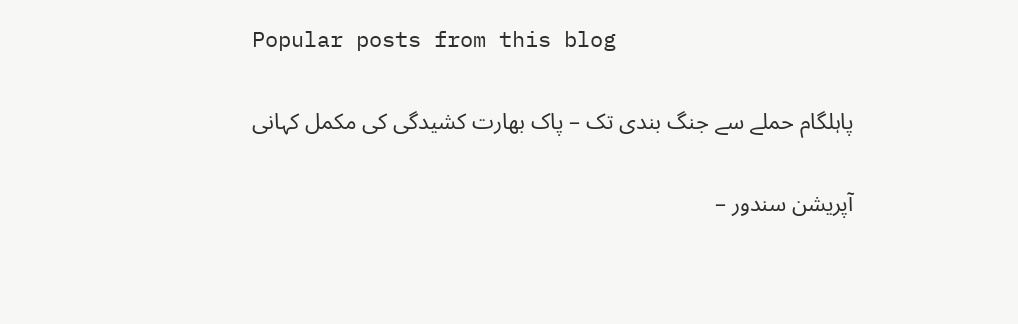Popular posts from this blog

پاہلگام حملے سے جنگ بندی تک – پاک بھارت کشیدگی کی مکمل کہانی

آپریشن سندور –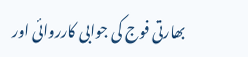بھارتی فوج کی جوابی کارروائی اور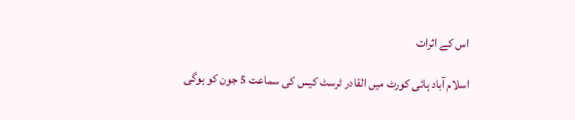اس کے اثرات

اسلام آباد ہائی کورٹ میں القادر ٹرسٹ کیس کی سماعت 5 جون کو ہوگی